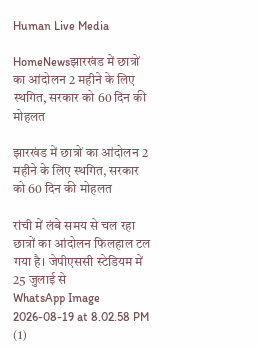Human Live Media

HomeNewsझारखंड में छात्रों का आंदोलन 2 महीने के लिए स्थगित, सरकार को 60 दिन की मोहलत

झारखंड में छात्रों का आंदोलन 2 महीने के लिए स्थगित, सरकार को 60 दिन की मोहलत

रांची में लंबे समय से चल रहा छात्रों का आंदोलन फिलहाल टल गया है। जेपीएससी स्टेडियम में 25 जुलाई से
WhatsApp Image 2026-08-19 at 8.02.58 PM (1)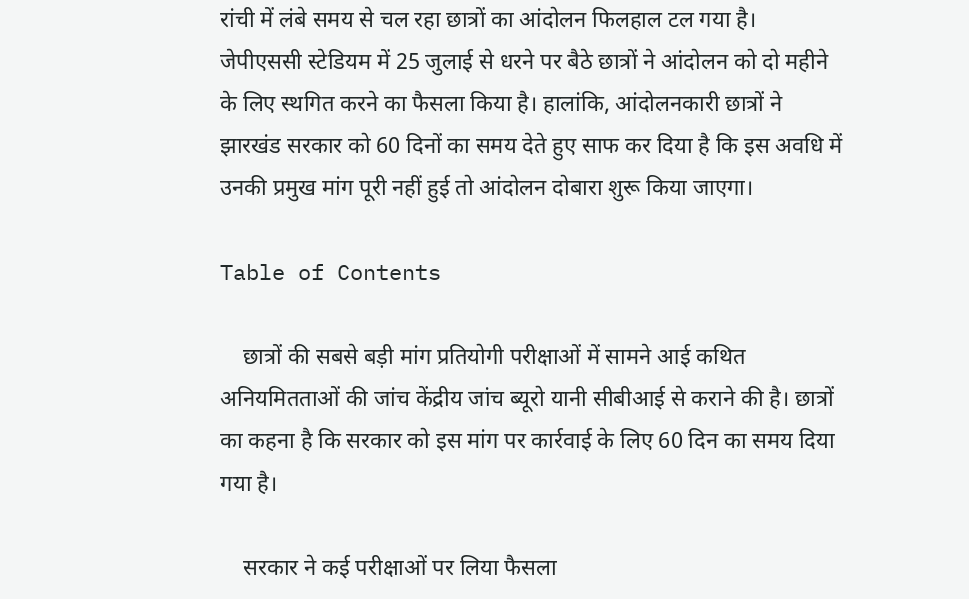रांची में लंबे समय से चल रहा छात्रों का आंदोलन फिलहाल टल गया है। जेपीएससी स्टेडियम में 25 जुलाई से धरने पर बैठे छात्रों ने आंदोलन को दो महीने के लिए स्थगित करने का फैसला किया है। हालांकि, आंदोलनकारी छात्रों ने झारखंड सरकार को 60 दिनों का समय देते हुए साफ कर दिया है कि इस अवधि में उनकी प्रमुख मांग पूरी नहीं हुई तो आंदोलन दोबारा शुरू किया जाएगा।

Table of Contents

    छात्रों की सबसे बड़ी मांग प्रतियोगी परीक्षाओं में सामने आई कथित अनियमितताओं की जांच केंद्रीय जांच ब्यूरो यानी सीबीआई से कराने की है। छात्रों का कहना है कि सरकार को इस मांग पर कार्रवाई के लिए 60 दिन का समय दिया गया है।

    सरकार ने कई परीक्षाओं पर लिया फैसला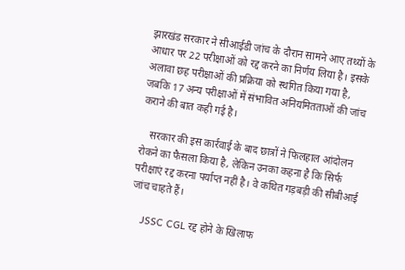झारखंड सरकार ने सीआईडी जांच के दौरान सामने आए तथ्यों के आधार पर 22 परीक्षाओं को रद्द करने का निर्णय लिया है। इसके अलावा छह परीक्षाओं की प्रक्रिया को स्थगित किया गया है, जबकि 17 अन्य परीक्षाओं में संभावित अनियमितताओं की जांच कराने की बात कही गई है।

    सरकार की इस कार्रवाई के बाद छात्रों ने फिलहाल आंदोलन रोकने का फैसला किया है, लेकिन उनका कहना है कि सिर्फ परीक्षाएं रद्द करना पर्याप्त नहीं है। वे कथित गड़बड़ी की सीबीआई जांच चाहते हैं।

    JSSC CGL रद्द होने के खिलाफ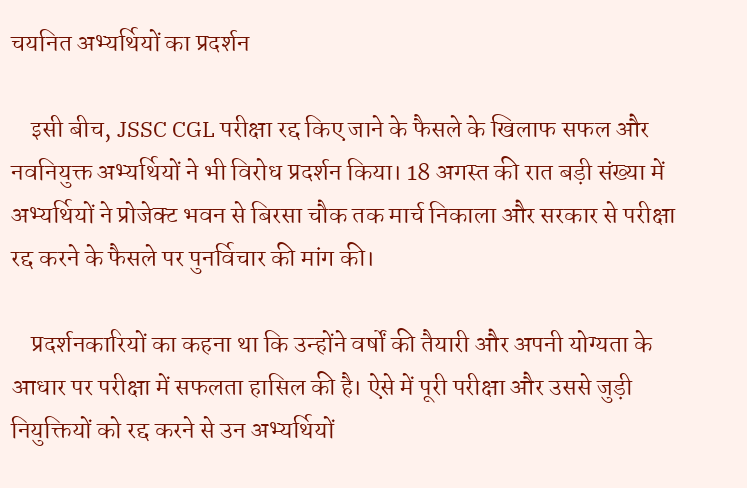चयनित अभ्यर्थियों का प्रदर्शन

    इसी बीच, JSSC CGL परीक्षा रद्द किए जाने के फैसले के खिलाफ सफल और नवनियुक्त अभ्यर्थियों ने भी विरोध प्रदर्शन किया। 18 अगस्त की रात बड़ी संख्या में अभ्यर्थियों ने प्रोजेक्ट भवन से बिरसा चौक तक मार्च निकाला और सरकार से परीक्षा रद्द करने के फैसले पर पुनर्विचार की मांग की।

    प्रदर्शनकारियों का कहना था कि उन्होंने वर्षों की तैयारी और अपनी योग्यता के आधार पर परीक्षा में सफलता हासिल की है। ऐसे में पूरी परीक्षा और उससे जुड़ी नियुक्तियों को रद्द करने से उन अभ्यर्थियों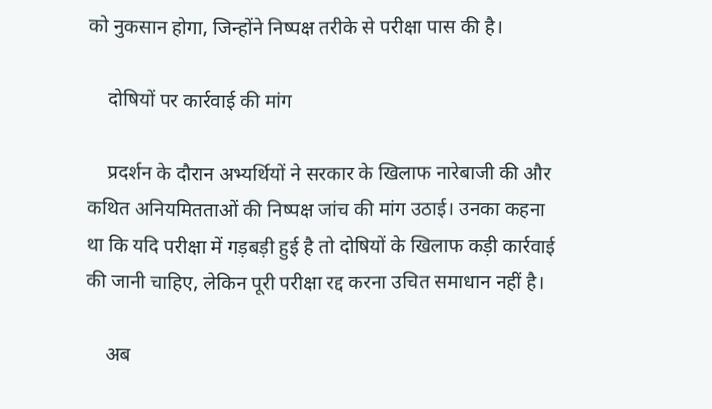को नुकसान होगा, जिन्होंने निष्पक्ष तरीके से परीक्षा पास की है।

    दोषियों पर कार्रवाई की मांग

    प्रदर्शन के दौरान अभ्यर्थियों ने सरकार के खिलाफ नारेबाजी की और कथित अनियमितताओं की निष्पक्ष जांच की मांग उठाई। उनका कहना था कि यदि परीक्षा में गड़बड़ी हुई है तो दोषियों के खिलाफ कड़ी कार्रवाई की जानी चाहिए, लेकिन पूरी परीक्षा रद्द करना उचित समाधान नहीं है।

    अब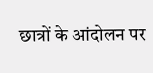छात्रों के आंदोलन पर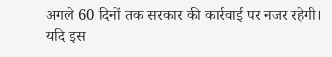अगले 60 दिनों तक सरकार की कार्रवाई पर नजर रहेगी। यदि इस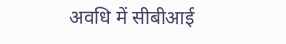अवधि में सीबीआई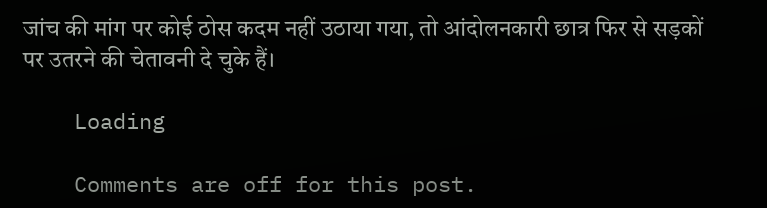जांच की मांग पर कोई ठोस कदम नहीं उठाया गया, तो आंदोलनकारी छात्र फिर से सड़कों पर उतरने की चेतावनी दे चुके हैं।

    Loading

    Comments are off for this post.